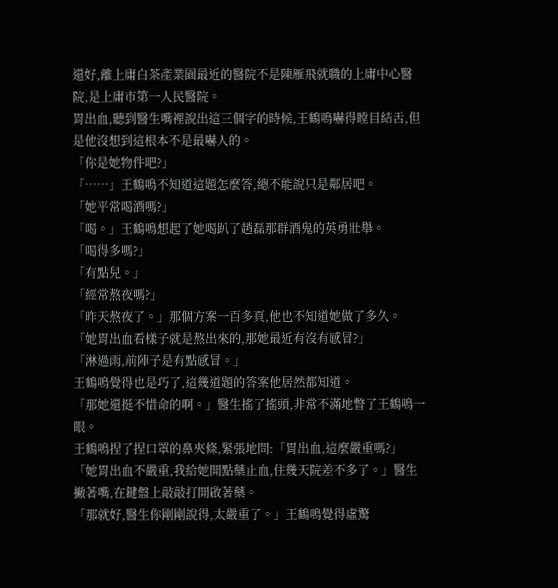還好,離上庸白茶產業園最近的醫院不是陳雁飛就職的上庸中心醫院,是上庸市第一人民醫院。
胃出血,聽到醫生嘴裡說出這三個字的時候,王鶴鳴嚇得瞠目結舌,但是他沒想到這根本不是最嚇人的。
「你是她物件吧?」
「……」王鶴鳴不知道這題怎麼答,總不能說只是鄰居吧。
「她平常喝酒嗎?」
「喝。」王鶴鳴想起了她喝趴了趙磊那群酒鬼的英勇壯舉。
「喝得多嗎?」
「有點兒。」
「經常熬夜嗎?」
「昨天熬夜了。」那個方案一百多頁,他也不知道她做了多久。
「她胃出血看樣子就是熬出來的,那她最近有沒有感冒?」
「淋過雨,前陣子是有點感冒。」
王鶴鳴覺得也是巧了,這幾道題的答案他居然都知道。
「那她還挺不惜命的啊。」醫生搖了搖頭,非常不滿地瞥了王鶴鳴一眼。
王鶴鳴捏了捏口罩的鼻夾條,緊張地問:「胃出血,這麼嚴重嗎?」
「她胃出血不嚴重,我給她開點藥止血,住幾天院差不多了。」醫生撇著嘴,在鍵盤上敲敲打開啟著藥。
「那就好,醫生你剛剛說得,太嚴重了。」王鶴鳴覺得虛驚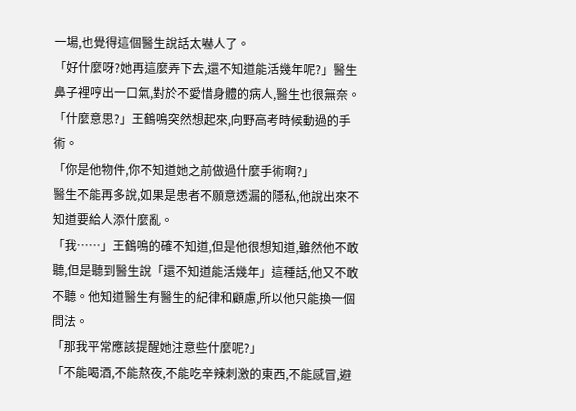一場,也覺得這個醫生說話太嚇人了。
「好什麼呀?她再這麼弄下去,還不知道能活幾年呢?」醫生鼻子裡哼出一口氣,對於不愛惜身體的病人,醫生也很無奈。
「什麼意思?」王鶴鳴突然想起來,向野高考時候動過的手術。
「你是他物件,你不知道她之前做過什麼手術啊?」
醫生不能再多說,如果是患者不願意透漏的隱私,他說出來不知道要給人添什麼亂。
「我……」王鶴鳴的確不知道,但是他很想知道,雖然他不敢聽,但是聽到醫生說「還不知道能活幾年」這種話,他又不敢不聽。他知道醫生有醫生的紀律和顧慮,所以他只能換一個問法。
「那我平常應該提醒她注意些什麼呢?」
「不能喝酒,不能熬夜,不能吃辛辣刺激的東西,不能感冒,避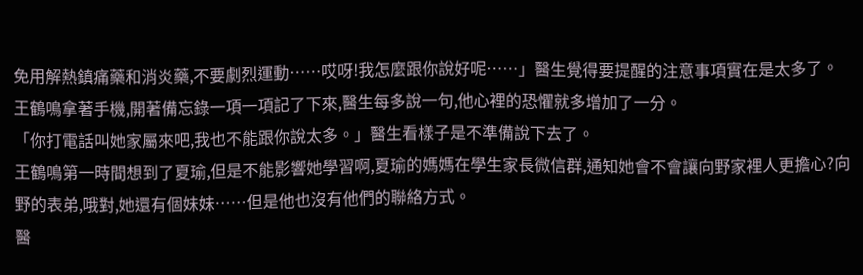免用解熱鎮痛藥和消炎藥,不要劇烈運動……哎呀!我怎麼跟你說好呢……」醫生覺得要提醒的注意事項實在是太多了。
王鶴鳴拿著手機,開著備忘錄一項一項記了下來,醫生每多說一句,他心裡的恐懼就多增加了一分。
「你打電話叫她家屬來吧,我也不能跟你說太多。」醫生看樣子是不準備說下去了。
王鶴鳴第一時間想到了夏瑜,但是不能影響她學習啊,夏瑜的媽媽在學生家長微信群,通知她會不會讓向野家裡人更擔心?向野的表弟,哦對,她還有個妹妹……但是他也沒有他們的聯絡方式。
醫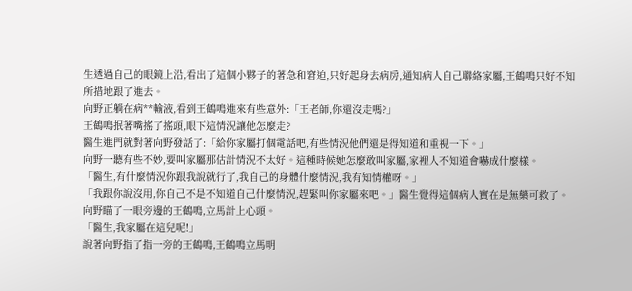生透過自己的眼鏡上沿,看出了這個小夥子的著急和窘迫,只好起身去病房,通知病人自己聯絡家屬,王鶴鳴只好不知所措地跟了進去。
向野正躺在病**輸液,看到王鶴鳴進來有些意外:「王老師,你還沒走嗎?」
王鶴鳴抿著嘴搖了搖頭,眼下這情況讓他怎麼走?
醫生進門就對著向野發話了:「給你家屬打個電話吧,有些情況他們還是得知道和重視一下。」
向野一聽有些不妙,要叫家屬那估計情況不太好。這種時候她怎麼敢叫家屬,家裡人不知道會嚇成什麼樣。
「醫生,有什麼情況你跟我說就行了,我自己的身體什麼情況,我有知情權呀。」
「我跟你說沒用,你自己不是不知道自己什麼情況,趕緊叫你家屬來吧。」醫生覺得這個病人實在是無藥可救了。
向野瞄了一眼旁邊的王鶴鳴,立馬計上心頭。
「醫生,我家屬在這兒呢!」
說著向野指了指一旁的王鶴鳴,王鶴鳴立馬明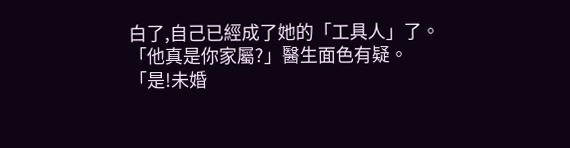白了,自己已經成了她的「工具人」了。
「他真是你家屬?」醫生面色有疑。
「是!未婚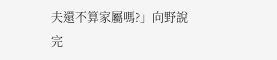夫還不算家屬嗎?」向野說完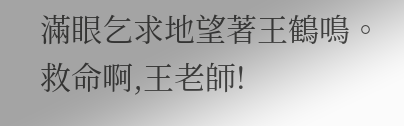滿眼乞求地望著王鶴鳴。
救命啊,王老師!